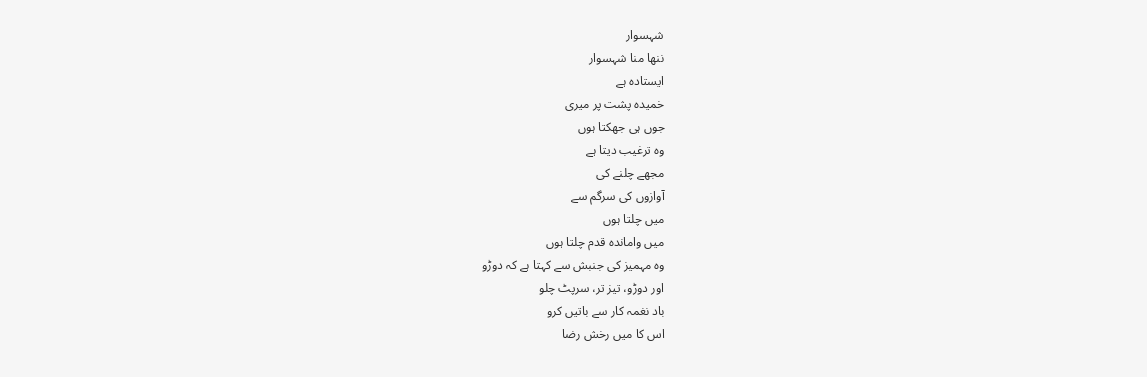شہسوار
ننھا منا شہسوار
ایستادہ ہے
خمیدہ پشت پر میری
جوں ہی جھکتا ہوں
وہ ترغیب دیتا ہے
مجھے چلنے کی
آوازوں کی سرگم سے
میں چلتا ہوں
میں واماندہ قدم چلتا ہوں
وہ مہمیز کی جنبش سے کہتا ہے کہ دوڑو
اور دوڑو، تیز تر، سرپٹ چلو
باد نغمہ کار سے باتیں کرو
اس کا میں رخش رضا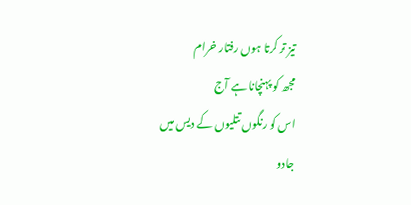تیز تر کرتا ہوں رفتار خرام
مجھ کو پہنچانا ہے آج
اس کو رنگوں تتلیوں کے دیس میں
جادو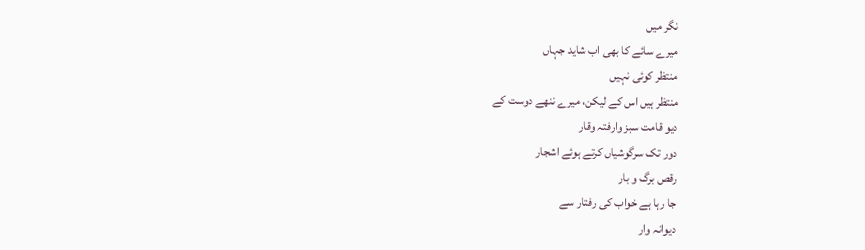نگر میں
میرے سائے کا بھی اب شاید جہاں
منتظر کوئی نہیں
منتظر ہیں اس کے لیکن، میرے ننھے دوست کے
دیو قامت سبز وارفتہ وقار
دور تک سرگوشیاں کرتے ہوئے اشجار
رقص برگ و بار
جا رہا ہے خواب کی رفتار سے
دیوانہ وار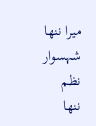میرا ننھا شہسوار
نظم
ننھا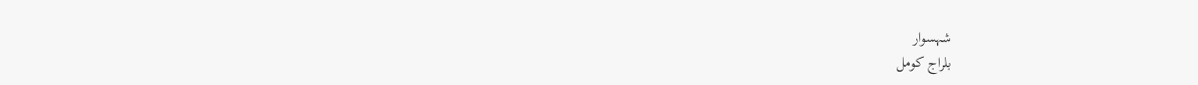شہسوار
بلراج کومل